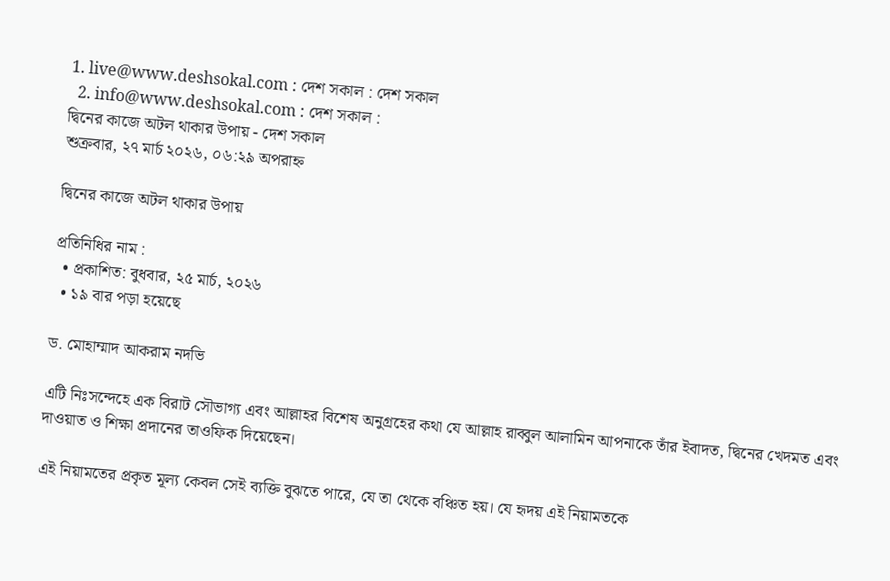1. live@www.deshsokal.com : দেশ সকাল : দেশ সকাল
  2. info@www.deshsokal.com : দেশ সকাল :
দ্বিনের কাজে অটল থাকার উপায় - দেশ সকাল
শুক্রবার, ২৭ মার্চ ২০২৬, ০৬:২৯ অপরাহ্ন

দ্বিনের কাজে অটল থাকার উপায়

প্রতিনিধির নাম :
  • প্রকাশিত: বুধবার, ২৫ মার্চ, ২০২৬
  • ১৯ বার পড়া হয়েছে

ড. মোহাম্মাদ আকরাম নদভি

এটি নিঃসন্দেহে এক বিরাট সৌভাগ্য এবং আল্লাহর বিশেষ অনুগ্রহের কথা যে আল্লাহ রাব্বুল আলামিন আপনাকে তাঁর ইবাদত, দ্বিনের খেদমত এবং দাওয়াত ও শিক্ষা প্রদানের তাওফিক দিয়েছেন।

এই নিয়ামতের প্রকৃত মূল্য কেবল সেই ব্যক্তি বুঝতে পারে, যে তা থেকে বঞ্চিত হয়। যে হৃদয় এই নিয়ামতকে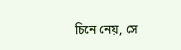চিনে নেয়, সে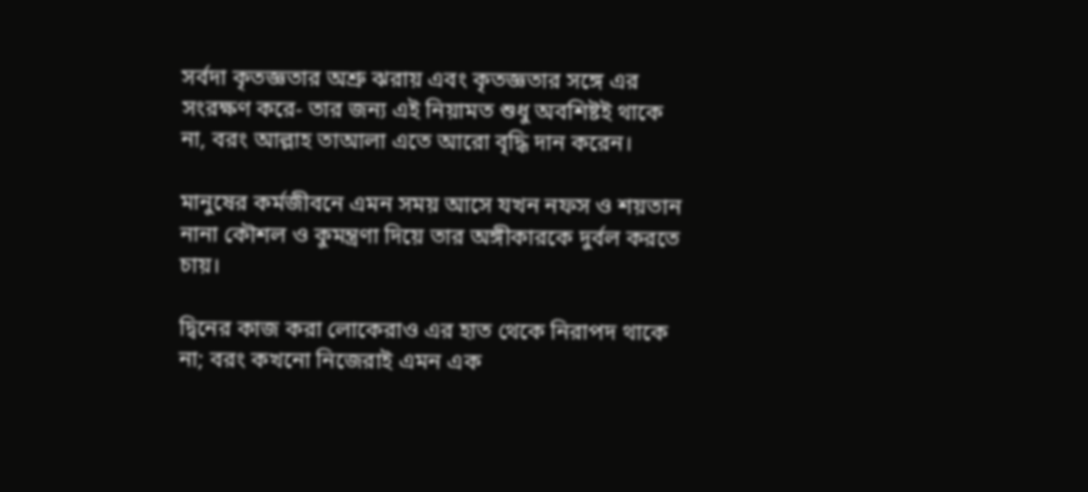সর্বদা কৃতজ্ঞতার অশ্রু ঝরায় এবং কৃতজ্ঞতার সঙ্গে এর সংরক্ষণ করে- তার জন্য এই নিয়ামত শুধু অবশিষ্টই থাকে না, বরং আল্লাহ তাআলা এতে আরো বৃদ্ধি দান করেন।

মানুষের কর্মজীবনে এমন সময় আসে যখন নফস ও শয়তান নানা কৌশল ও কুমন্ত্রণা দিয়ে তার অঙ্গীকারকে দুর্বল করতে চায়।

দ্বিনের কাজ করা লোকেরাও এর হাত থেকে নিরাপদ থাকে না; বরং কখনো নিজেরাই এমন এক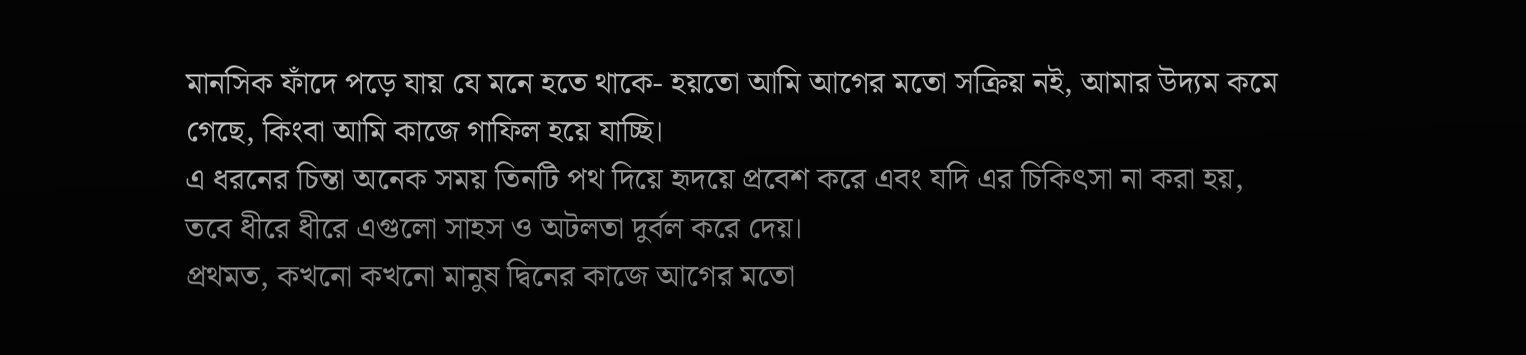মানসিক ফাঁদে পড়ে যায় যে মনে হতে থাকে- হয়তো আমি আগের মতো সক্রিয় নই, আমার উদ্যম কমে গেছে, কিংবা আমি কাজে গাফিল হয়ে যাচ্ছি।
এ ধরনের চিন্তা অনেক সময় তিনটি পথ দিয়ে হৃদয়ে প্রবেশ করে এবং যদি এর চিকিৎসা না করা হয়, তবে ধীরে ধীরে এগুলো সাহস ও অটলতা দুর্বল করে দেয়।
প্রথমত, কখনো কখনো মানুষ দ্বিনের কাজে আগের মতো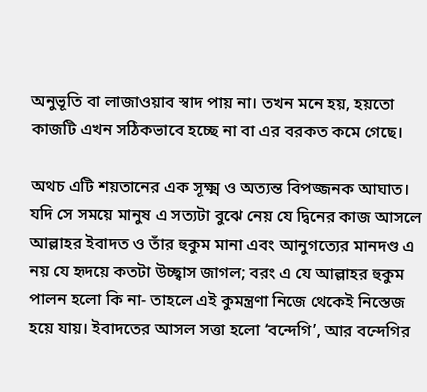অনুভূতি বা লাজাওয়াব স্বাদ পায় না। তখন মনে হয়, হয়তো কাজটি এখন সঠিকভাবে হচ্ছে না বা এর বরকত কমে গেছে।

অথচ এটি শয়তানের এক সূক্ষ্ম ও অত্যন্ত বিপজ্জনক আঘাত।
যদি সে সময়ে মানুষ এ সত্যটা বুঝে নেয় যে দ্বিনের কাজ আসলে আল্লাহর ইবাদত ও তাঁর হুকুম মানা এবং আনুগত্যের মানদণ্ড এ নয় যে হৃদয়ে কতটা উচ্ছ্বাস জাগল; বরং এ যে আল্লাহর হুকুম পালন হলো কি না- তাহলে এই কুমন্ত্রণা নিজে থেকেই নিস্তেজ হয়ে যায়। ইবাদতের আসল সত্তা হলো ‘বন্দেগি’, আর বন্দেগির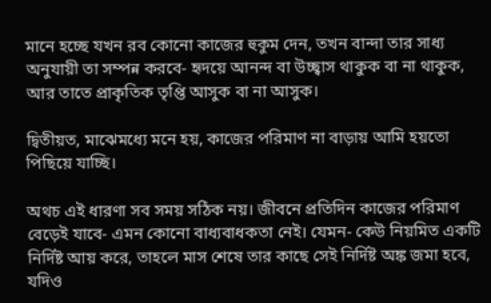মানে হচ্ছে যখন রব কোনো কাজের হুকুম দেন, তখন বান্দা তার সাধ্য অনুযায়ী তা সম্পন্ন করবে- হৃদয়ে আনন্দ বা উচ্ছ্বাস থাকুক বা না থাকুক, আর তাতে প্রাকৃতিক তৃপ্তি আসুক বা না আসুক।

দ্বিতীয়ত, মাঝেমধ্যে মনে হয়, কাজের পরিমাণ না বাড়ায় আমি হয়তো পিছিয়ে যাচ্ছি।

অথচ এই ধারণা সব সময় সঠিক নয়। জীবনে প্রতিদিন কাজের পরিমাণ বেড়েই যাবে- এমন কোনো বাধ্যবাধকতা নেই। যেমন- কেউ নিয়মিত একটি নির্দিষ্ট আয় করে, তাহলে মাস শেষে তার কাছে সেই নির্দিষ্ট অঙ্ক জমা হবে, যদিও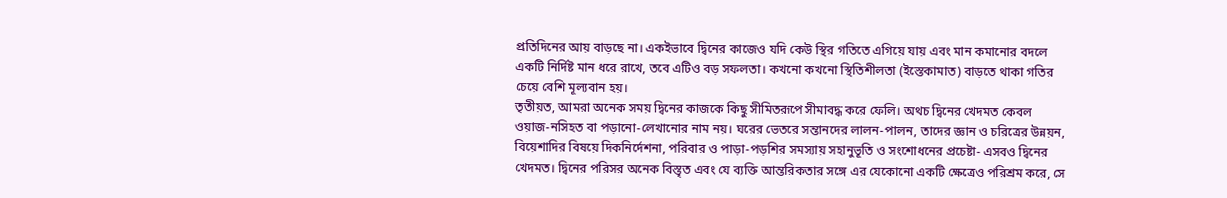প্রতিদিনের আয় বাড়ছে না। একইভাবে দ্বিনের কাজেও যদি কেউ স্থির গতিতে এগিয়ে যায় এবং মান কমানোর বদলে একটি নির্দিষ্ট মান ধরে রাখে, তবে এটিও বড় সফলতা। কখনো কখনো স্থিতিশীলতা (ইস্তেকামাত) বাড়তে থাকা গতির চেয়ে বেশি মূল্যবান হয়।
তৃতীয়ত, আমরা অনেক সময় দ্বিনের কাজকে কিছু সীমিতরূপে সীমাবদ্ধ করে ফেলি। অথচ দ্বিনের খেদমত কেবল ওয়াজ-নসিহত বা পড়ানো-লেখানোর নাম নয়। ঘরের ভেতরে সন্তানদের লালন-পালন, তাদের জ্ঞান ও চরিত্রের উন্নয়ন, বিয়েশাদির বিষয়ে দিকনির্দেশনা, পরিবার ও পাড়া-পড়শির সমস্যায় সহানুভূতি ও সংশোধনের প্রচেষ্টা- এসবও দ্বিনের খেদমত। দ্বিনের পরিসর অনেক বিস্তৃত এবং যে ব্যক্তি আন্তরিকতার সঙ্গে এর যেকোনো একটি ক্ষেত্রেও পরিশ্রম করে, সে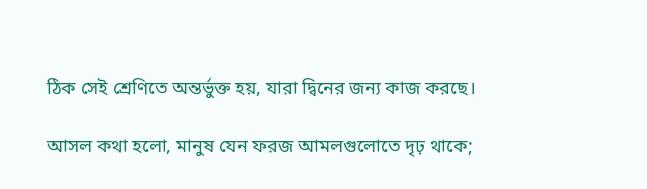ঠিক সেই শ্রেণিতে অন্তর্ভুক্ত হয়, যারা দ্বিনের জন্য কাজ করছে।

আসল কথা হলো, মানুষ যেন ফরজ আমলগুলোতে দৃঢ় থাকে;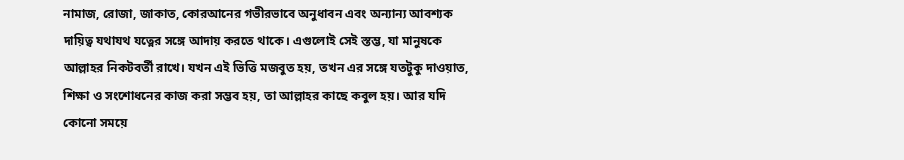নামাজ, রোজা, জাকাত, কোরআনের গভীরভাবে অনুধাবন এবং অন্যান্য আবশ্যক দায়িত্ব যথাযথ যত্নের সঙ্গে আদায় করতে থাকে। এগুলোই সেই স্তম্ভ, যা মানুষকে আল্লাহর নিকটবর্তী রাখে। যখন এই ভিত্তি মজবুত হয়, তখন এর সঙ্গে যতটুকু দাওয়াত, শিক্ষা ও সংশোধনের কাজ করা সম্ভব হয়, তা আল্লাহর কাছে কবুল হয়। আর যদি কোনো সময়ে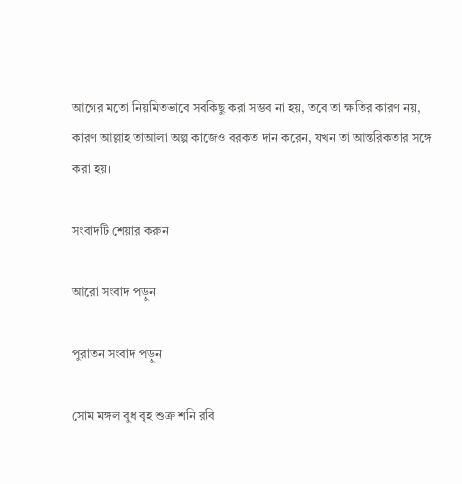আগের মতো নিয়মিতভাবে সবকিছু করা সম্ভব না হয়, তবে তা ক্ষতির কারণ নয়, কারণ আল্লাহ তাআলা অল্প কাজেও বরকত দান করেন, যখন তা আন্তরিকতার সঙ্গে করা হয়।

সংবাদটি শেয়ার করুন

আরো সংবাদ পড়ুন

পুরাতন সংবাদ পড়ুন

সোম মঙ্গল বুধ বৃহ শুক্র শনি রবি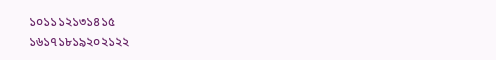১০১১১২১৩১৪১৫
১৬১৭১৮১৯২০২১২২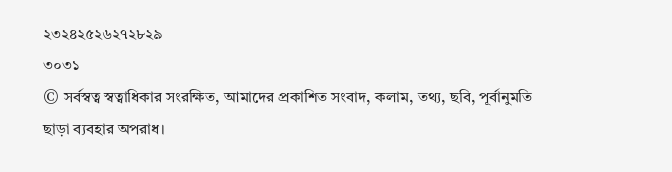২৩২৪২৫২৬২৭২৮২৯
৩০৩১
© সর্বস্বত্ব স্বত্বাধিকার সংরক্ষিত, আমাদের প্রকাশিত সংবাদ, কলাম, তথ্য, ছবি, পূর্বানুমতি ছাড়া ব্যবহার অপরাধ।